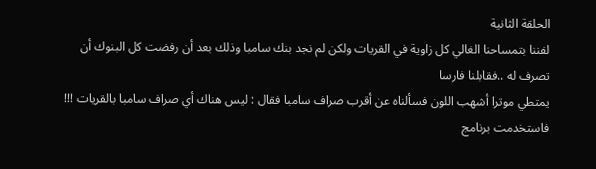الحلقة الثانية
لفننا بتمساحنا الغالي كل زاوية في القريات ولكن لم نجد بنك سامبا وذلك بعد أن رفضت كل البنوك أن تصرف له ..فقابلنا فارسا
يمتطي موترا أشهب اللون فسألناه عن أقرب صراف سامبا فقال : ليس هناك أي صراف سامبا بالقريات !!! فاستخدمت برنامج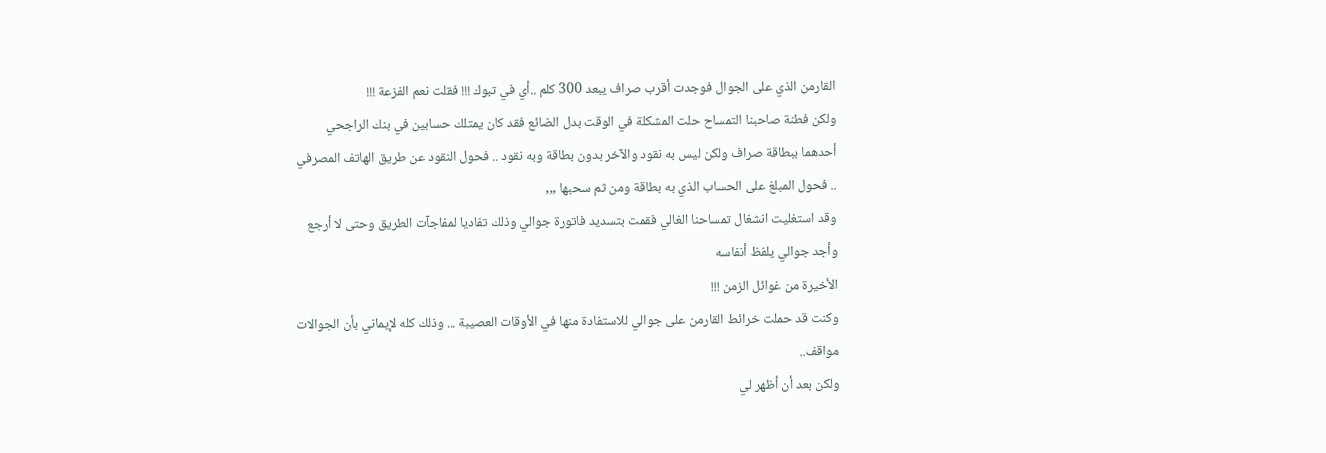القارمن الذي على الجوال فوجدت أقرب صراف يبعد 300 كلم ..أي في تبوك !!! فقلت نعم الفزعة !!!
ولكن فطنة صاحبنا التمساح حلت المشكلة في الوقت بدل الضائع فقد كان يمتلك حسابين في بنك الراجحي أحدهما ببطاقة صراف ولكن ليس به نقود والآخر بدون بطاقة وبه نقود .. فحول النقود عن طريق الهاتف المصرفي .. فحول المبلغ على الحساب الذي به بطاقة ومن ثم سحبها ,,,
وقد استغليت انشغال تمساحنا الغالي فقمت بتسديد فاتورة جوالي وذلك تفاديا لمفاجآت الطريق وحتى لا أرجع وأجد جوالي يلفظ أنفاسه
الأخيرة من غوائل الزمن !!!
وكنت قد حملت خرائط القارمن على جوالي للاستفادة منها في الأوقات العصيبة ... وذلك كله لإيماني بأن الجوالات مواقف..
ولكن بعد أن أظهر لي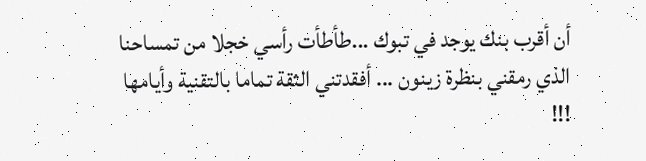أن أقرب بنك يوجد في تبوك ...طأطأت رأسي خجلا من تمساحنا الذي رمقني بنظرة زينون ... أفقدتني الثقة تماما بالتقنية وأيامها !!!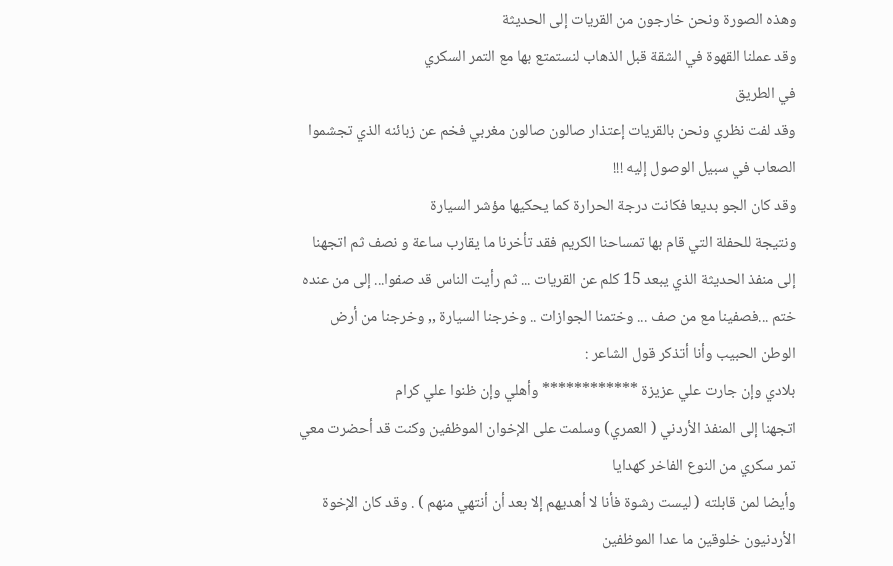وهذه الصورة ونحن خارجون من القريات إلى الحديثة
وقد عملنا القهوة في الشقة قبل الذهاب لنستمتع بها مع التمر السكري
في الطريق
وقد لفت نظري ونحن بالقريات إعتذار صالون صالون مغربي فخم عن زبائنه الذي تجشموا الصعاب في سبيل الوصول إليه !!!
وقد كان الجو بديعا فكانت درجة الحرارة كما يحكيها مؤشر السيارة
ونتيجة للحفلة التي قام بها تمساحنا الكريم فقد تأخرنا ما يقارب ساعة و نصف ثم اتجهنا إلى منفذ الحديثة الذي يبعد 15 كلم عن القريات ... ثم رأيت الناس قد صفوا... إلى من عنده ختم ...فصفينا مع من صف ... وختمنا الجوازات .. وخرجنا السيارة ,, وخرجنا من أرض الوطن الحبيب وأنا أتذكر قول الشاعر :
بلادي وإن جارت علي عزيزة ************ وأهلي وإن ظنوا علي كرام
اتجهنا إلى المنفذ الأردني ( العمري) وسلمت على الإخوان الموظفين وكنت قد أحضرت معي تمر سكري من النوع الفاخر كهدايا
وأيضا لمن قابلته ( ليست رشوة فأنا لا أهديهم إلا بعد أن أنتهي منهم ) . وقد كان الإخوة الأردنيون خلوقين ما عدا الموظفين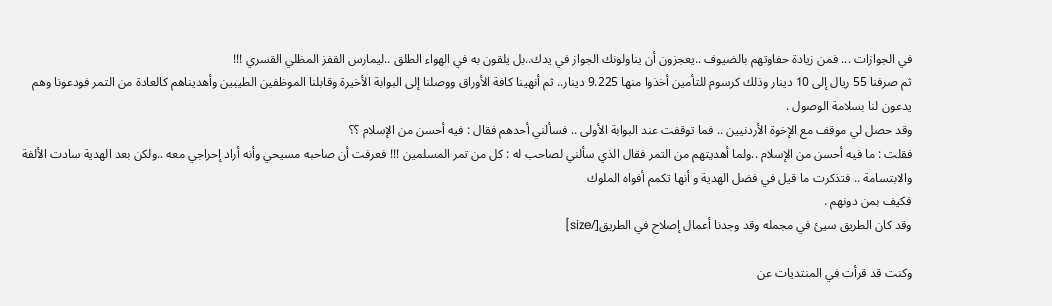في الجوازات ... فمن زيادة حفاوتهم بالضيوف ..يعجزون أن يناولونك الجواز في يدك..بل يلقون به في الهواء الطلق ..ليمارس القفز المظلي القسري !!!
ثم صرفنا 55 ريال إلى 10 دينار وذلك كرسوم للتأمين أخذوا منها 9.225 دينار.. ثم أنهينا كافة الأوراق ووصلنا إلى البوابة الأخيرة وقابلنا الموظفين الطيبين وأهديناهم كالعادة من التمر فودعونا وهم يدعون لنا بسلامة الوصول .
وقد حصل لي موقف مع الإخوة الأردنيين .. فما توقفت عند البوابة الأولى .. فسألني أحدهم فقال : فيه أحسن من الإسلام ؟؟
فقلت : ما فيه أحسن من الإسلام ..ولما أهديتهم من التمر فقال الذي سألني لصاحب له : كل من تمر المسلمين !!! فعرفت أن صاحبه مسيحي وأنه أراد إحراجي معه ..ولكن بعد الهدية سادت الألفة والابتسامة .. فتذكرت ما قيل في فضل الهدية و أنها تكمم أفواه الملوك
فكيف بمن دونهم .
وقد كان الطريق سيئ في مجمله وقد وجدنا أعمال إصلاح في الطريق[/size]

وكنت قد قرأت في المنتديات عن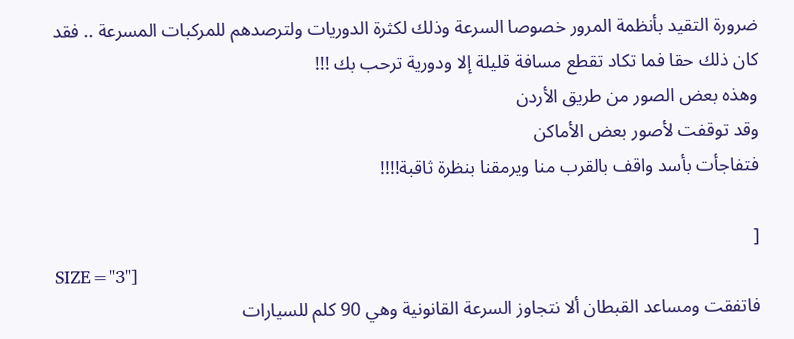ضرورة التقيد بأنظمة المرور خصوصا السرعة وذلك لكثرة الدوريات ولترصدهم للمركبات المسرعة .. فقد كان ذلك حقا فما تكاد تقطع مسافة قليلة إلا ودورية ترحب بك !!!
وهذه بعض الصور من طريق الأردن
وقد توقفت لأصور بعض الأماكن
فتفاجأت بأسد واقف بالقرب منا ويرمقنا بنظرة ثاقبة!!!!

[
SIZE="3"]
فاتفقت ومساعد القبطان ألا نتجاوز السرعة القانونية وهي 90 كلم للسيارات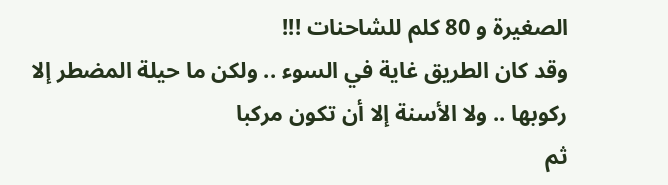الصغيرة و 80 كلم للشاحنات !!!
وقد كان الطريق غاية في السوء .. ولكن ما حيلة المضطر إلا ركوبها .. ولا الأسنة إلا أن تكون مركبا
ثم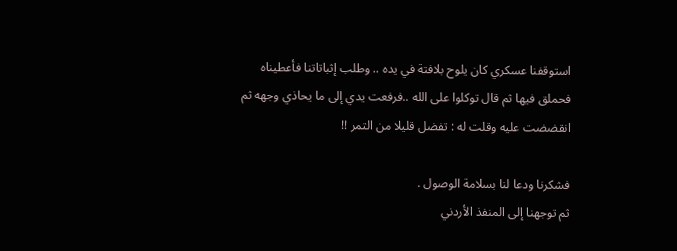استوقفنا عسكري كان يلوح بلافتة في يده .. وطلب إثباتاتنا فأعطيناه فحملق فيها ثم قال توكلوا على الله ..فرفعت يدي إلى ما يحاذي وجهه ثم انقضضت عليه وقلت له : تفضل قليلا من التمر !!

فشكرنا ودعا لنا بسلامة الوصول .
ثم توجهنا إلى المنفذ الأردني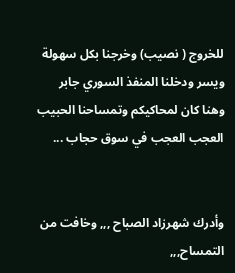للخروج ( نصيب) وخرجنا بكل سهولة ويسر ودخلنا المنفذ السوري جابر وهنا كان لمحاكيكم وتمساحنا الحبيب العجب العجب في سوق حجاب ...


وأدرك شهرزاد الصباح ,,, وخافت من التمساح,,,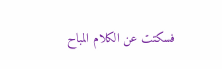فسكتت عن الكلام المباح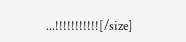...!!!!!!!!!!![/size]